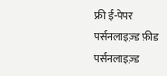फ्री ई-पेपर
पर्सनलाइज़्ड फ़ीड
पर्सनलाइज़्ड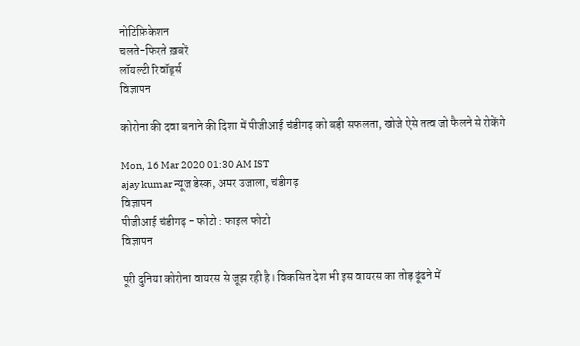नोटिफ़िकेशन
चलते-फिरते ख़बरें
लॉयल्टी रिवॉर्ड्स
विज्ञापन

कोरोना की दवा बनाने की दिशा में पीजीआई चंडीगढ़ को बड़ी सफलता, खोजे ऐसे तत्व जो फैलने से रोकेंगे

Mon, 16 Mar 2020 01:30 AM IST
ajay kumar न्यूज डेस्क, अमर उजाला, चंडीगढ़
विज्ञापन
पीजीआई चंडीगढ़ - फोटो : फाइल फोटो
विज्ञापन

पूरी दुनिया कोरोना वायरस से जूझ रही है। विकसित देश भी इस वायरस का तोड़ ढूंढने में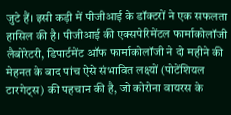जुटे हैं। इसी कड़ी में पीजीआई के डॉक्टरों ने एक सफलता हासिल की है। पीजीआई की एक्सपेरिमेंटल फार्माकोलॉजी लैबोरेटरी, डिपार्टमेंट ऑफ फार्माकोलॉजी ने दो महीने की मेहनत के बाद पांच ऐसे संभावित लक्ष्यों (पोटेंशियल टारगेट्स) की पहचान की है, जो कोरोना वायरस के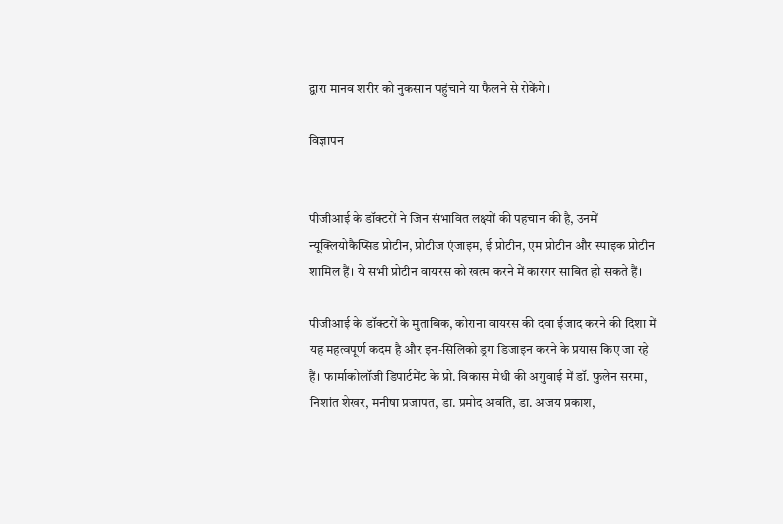द्वारा मानव शरीर को नुकसान पहुंचाने या फैलने से रोकेंगे।

विज्ञापन


पीजीआई के डॉक्टरों ने जिन संभावित लक्ष्यों की पहचान की है, उनमें न्यूक्लियोकैप्सिड प्रोटीन, प्रोटीज एंजाइम, ई प्रोटीन, एम प्रोटीन और स्पाइक प्रोटीन शामिल हैं। ये सभी प्रोटीन वायरस को खत्म करने में कारगर साबित हो सकते हैं।

पीजीआई के डॉक्टरों के मुताबिक, कोराना वायरस की दवा ईजाद करने की दिशा में यह महत्वपूर्ण कदम है और इन-सिलिको ड्रग डिजाइन करने के प्रयास किए जा रहे हैं। फार्माकोलॉजी डिपार्टमेंट के प्रो. विकास मेधी की अगुवाई में डॉ. फुलेन सरमा, निशांत शेखर, मनीषा प्रजापत, डा. प्रमोद अवति, डा. अजय प्रकाश,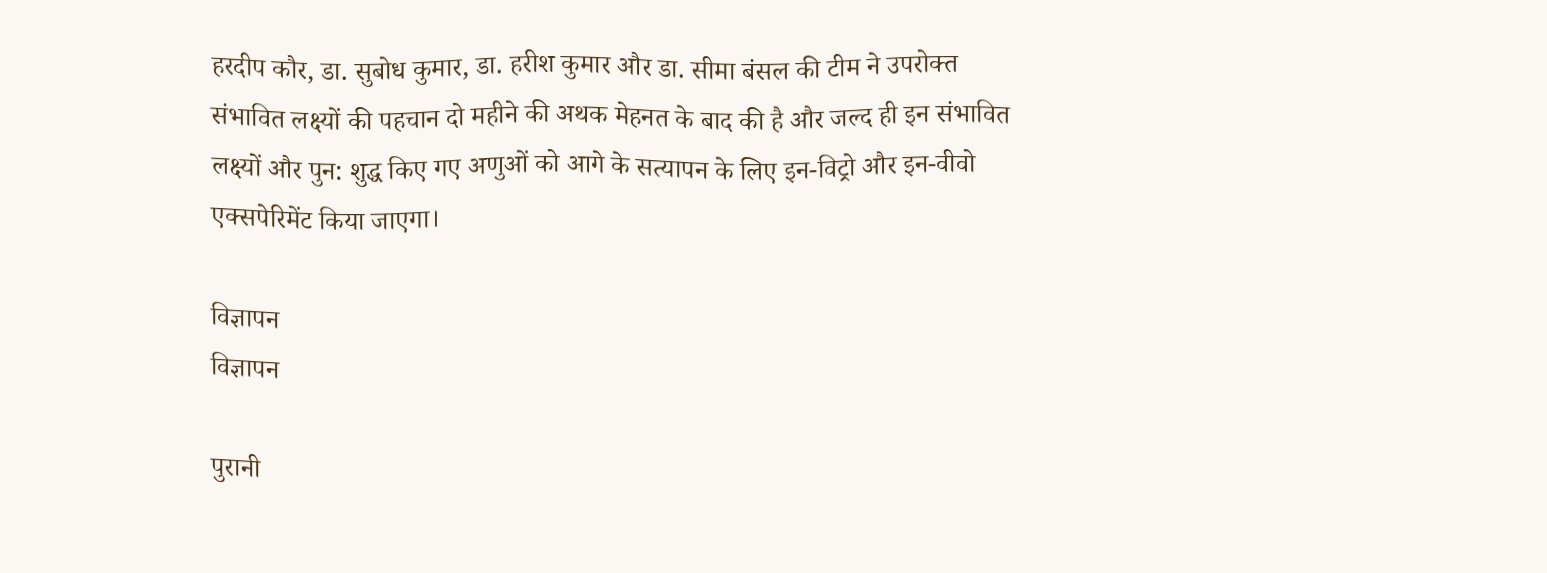हरदीप कौर, डा. सुबोध कुमार, डा. हरीश कुमार और डा. सीमा बंसल की टीम ने उपरोक्त संभावित लक्ष्यों की पहचान दो महीने की अथक मेहनत के बाद की है और जल्द ही इन संभावित लक्ष्यों और पुन: शुद्ध किए गए अणुओं को आगे के सत्यापन के लिए इन-विट्रो और इन-वीवो एक्सपेरिमेंट किया जाएगा।

विज्ञापन
विज्ञापन

पुरानी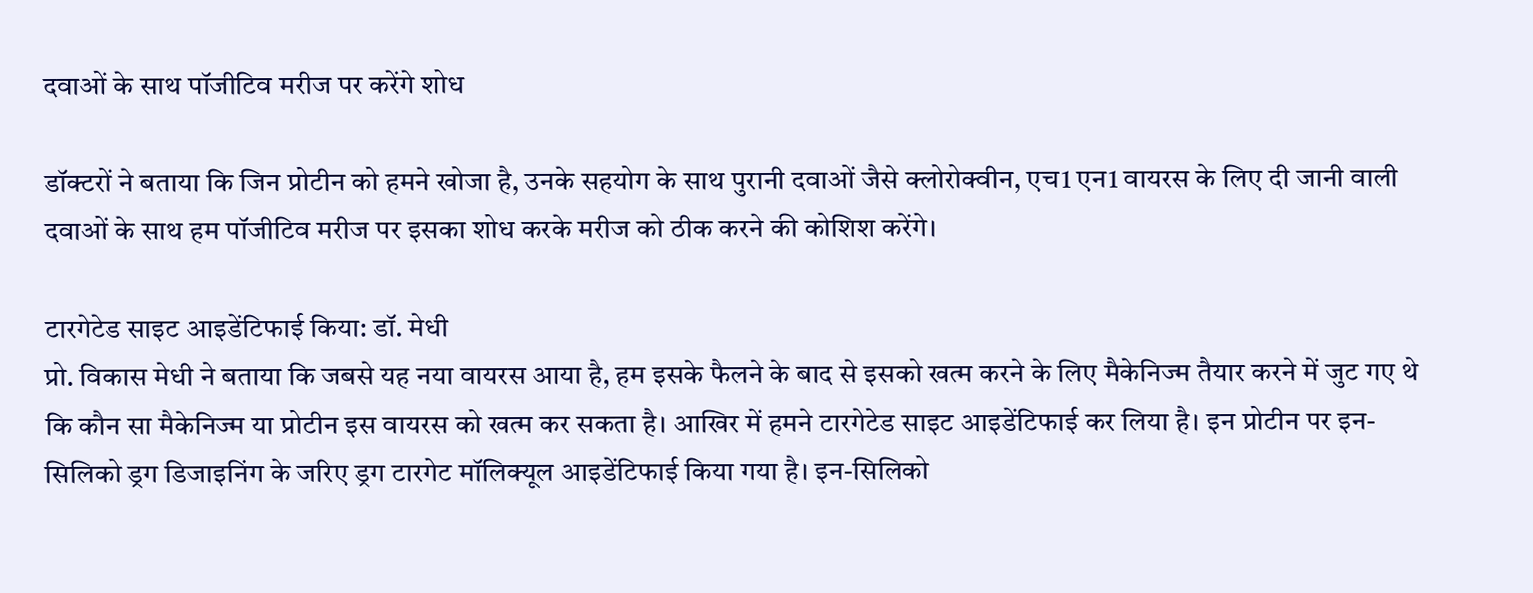दवाओं के साथ पॉजीटिव मरीज पर करेंगे शोध

डॉक्टरों ने बताया कि जिन प्रोटीन को हमने खोजा है, उनके सहयोग के साथ पुरानी दवाओं जैसे क्लोरोक्वीन, एच1 एन1 वायरस के लिए दी जानी वाली दवाओं के साथ हम पॉजीटिव मरीज पर इसका शोध करके मरीज को ठीक करने की कोशिश करेंगे।

टारगेटेड साइट आइडेंटिफाई किया: डॉ. मेधी
प्रो. विकास मेधी ने बताया कि जबसे यह नया वायरस आया है, हम इसके फैलने के बाद से इसको खत्म करने के लिए मैकेनिज्म तैयार करने में जुट गए थे कि कौन सा मैकेनिज्म या प्रोटीन इस वायरस को खत्म कर सकता है। आखिर में हमने टारगेटेड साइट आइडेंटिफाई कर लिया है। इन प्रोटीन पर इन-सिलिको ड्रग डिजाइनिंग के जरिए ड्रग टारगेट मॉलिक्यूल आइडेंटिफाई किया गया है। इन-सिलिको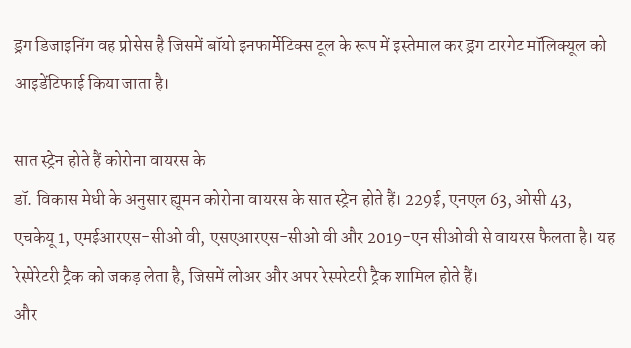ड्रग डिजाइनिंग वह प्रोसेस है जिसमें बॉयो इनफार्मेटिक्स टूल के रूप में इस्तेमाल कर ड्रग टारगेट मॉलिक्यूल को आइडेंटिफाई किया जाता है।

सात स्ट्रेन होते हैं कोरोना वायरस के
डॉ. विकास मेधी के अनुसार ह्यूमन कोरोना वायरस के सात स्ट्रेन होते हैं। 229ई, एनएल 63, ओसी 43, एचकेयू 1, एमईआरएस-सीओ वी, एसएआरएस-सीओ वी और 2019-एन सीओवी से वायरस फैलता है। यह रेस्पेरेटरी ट्रैक को जकड़ लेता है, जिसमें लोअर और अपर रेस्परेटरी ट्रैक शामिल होते हैं।
और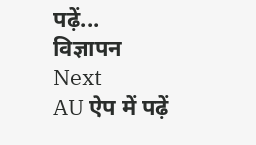पढ़ें...
विज्ञापन
Next
AU ऐप में पढ़ें